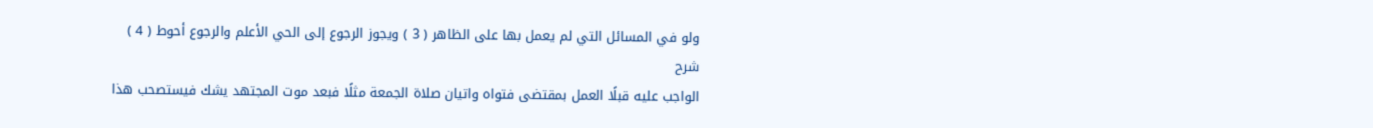ولو في المسائل التي لم يعمل بها على الظاهر ( 3 ) ويجوز الرجوع إلى الحي الأعلم والرجوع أحوط ( 4 )
شرح
الواجب عليه قبلًا العمل بمقتضى فتواه واتيان صلاة الجمعة مثلًا فبعد موت المجتهد يشك فيستصحب هذا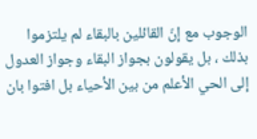الوجوب مع إنّ القائلين بالبقاء لم يلتزموا بذلك ، بل يقولون بجواز البقاء وجواز العدول إلى الحي الأعلم من بين الأحياء بل افتوا بان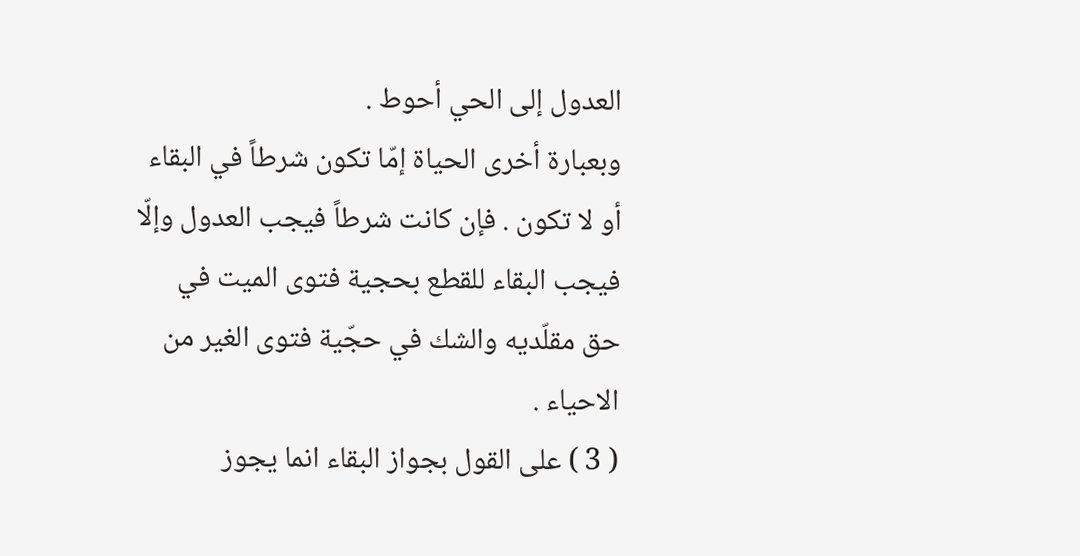العدول إلى الحي أحوط .
وبعبارة أخرى الحياة إمّا تكون شرطاً في البقاء أو لا تكون . فإن كانت شرطاً فيجب العدول وإلّا فيجب البقاء للقطع بحجية فتوى الميت في حق مقلّديه والشك في حجّية فتوى الغير من الاحياء .
( 3 ) على القول بجواز البقاء انما يجوز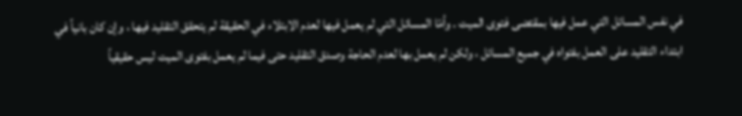في نفس المسائل التي عمل فيها بمقتضى فتوى الميت . وأمّا المسائل التي لم يعمل فيها لعدم الابتلاء في الحقيقة لم يتحقق التقليد فيها ، وإن كان بانياً في ابتداء التقليد على العمل بفتواه في جميع المسائل ، ولكن لم يعمل بها لعدم الحاجة وصدق التقليد حتى فيما لم يعمل بفتوى الميت ليس حقيقياً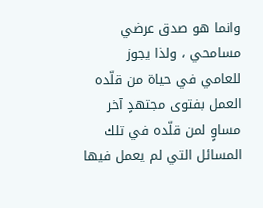وانما هو صدق عرضي مسامحي ، ولذا يجوز للعامي في حياة من قلّده العمل بفتوى مجتهدٍ آخر مساوٍ لمن قلّده في تلك المسائل التي لم يعمل فيها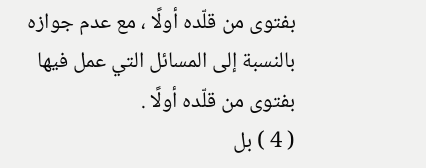بفتوى من قلّده أولًا ، مع عدم جوازه بالنسبة إلى المسائل التي عمل فيها بفتوى من قلّده أولًا .
( 4 ) بل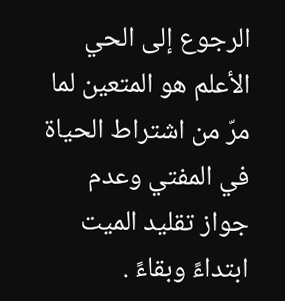الرجوع إلى الحي الأعلم هو المتعين لما مرّ من اشتراط الحياة في المفتي وعدم جواز تقليد الميت ابتداءً وبقاءً .